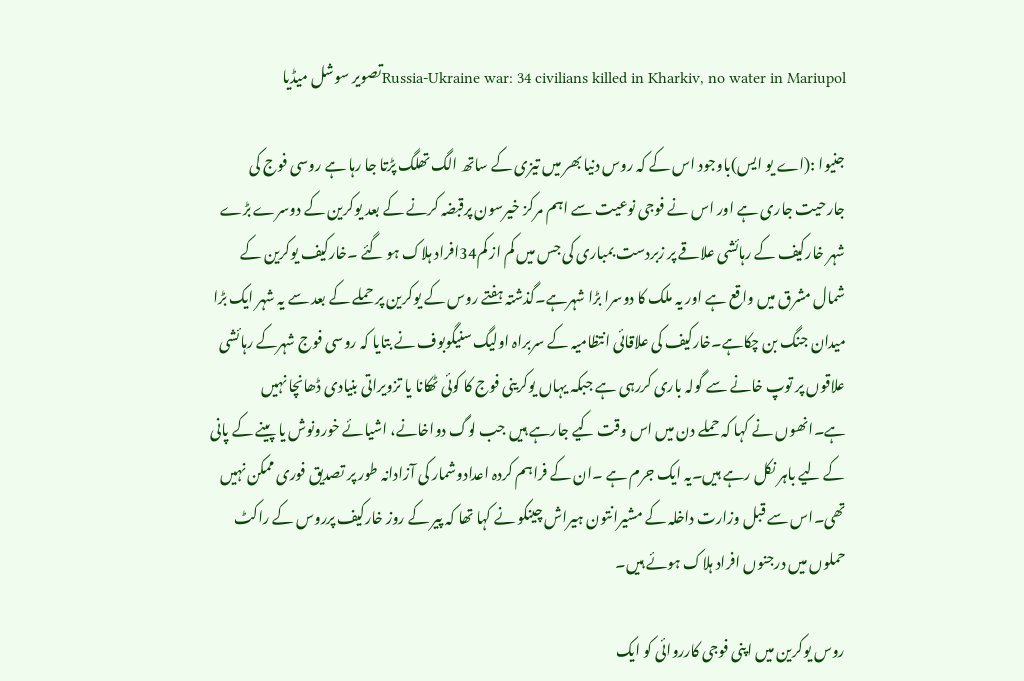Russia-Ukraine war: 34 civilians killed in Kharkiv, no water in Mariupolتصویر سوشل میڈیا

جنیوا :(اے یو ایس)باوجود اس کے کہ روس دنیا بھر میں تیزی کے ساتھ الگ تھلگ پڑتا جا رہا ہے روسی فوج کی جارحیت جاری ہے اور اس نے فوجی نوعیت سے اہم مرکز خیرسون پرقبضہ کرنے کے بعد یوکرین کے دوسرے بڑے شہر خارکیف کے رہائشی علاقے پر زبردست بمباری کی جس میں کم از کم34افراد ہلاک ہو گئے ۔خارکیف یوکرین کے شمال مشرق میں واقع ہے اور یہ ملک کا دوسرا بڑا شہرہے۔گذشتہ ہفتے روس کے یوکرین پر حملے کے بعد سے یہ شہر ایک بڑا میدان جنگ بن چکاہے۔خارکیف کی علاقائی انتظامیہ کے سربراہ اولیگ سنیگوبوف نے بتایا کہ روسی فوج شہرکے رہائشی علاقوں پر توپ خانے سے گولہ باری کررہی ہے جبکہ یہاں یوکرینی فوج کا کوئی ٹھکانا یا تزویراتی بنیادی ڈھانچا نہیں ہے۔انھوں نے کہا کہ حملے دن میں اس وقت کیے جارہے ہیں جب لوگ دواخانے، اشیائے خورونوش یا پینے کے پانی کے لیے باہر نکل رہے ہیں۔یہ ایک جرم ہے ۔ان کے فراہم کردہ اعدادوشمار کی آزادانہ طور پر تصدیق فوری ممکن نہیں تھی۔اس سے قبل وزارت داخلہ کے مشیرانتون ہیراش چینکو نے کہا تھا کہ پیر کے روز خارکیف پرروس کے راکٹ حملوں میں درجنوں افراد ہلاک ہوئے ہیں۔

روس یوکرین میں اپنی فوجی کارروائی کو ایک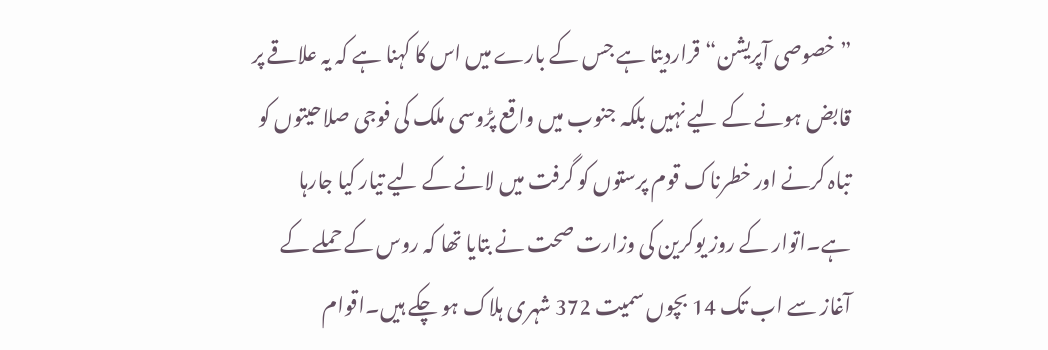”خصوصی آپریشن“قراردیتا ہے جس کے بارے میں اس کا کہنا ہے کہ یہ علاقے پر قابض ہونے کے لیے نہیں بلکہ جنوب میں واقع پڑوسی ملک کی فوجی صلاحیتوں کو تباہ کرنے اور خطرناک قوم پرستوں کو گرفت میں لانے کے لیے تیار کیا جارہا ہے۔اتوار کے روز یوکرین کی وزارت صحت نے بتایا تھا کہ روس کے حملے کے آغاز سے اب تک 14 بچوں سمیت 372 شہری ہلاک ہو چکے ہیں۔اقوام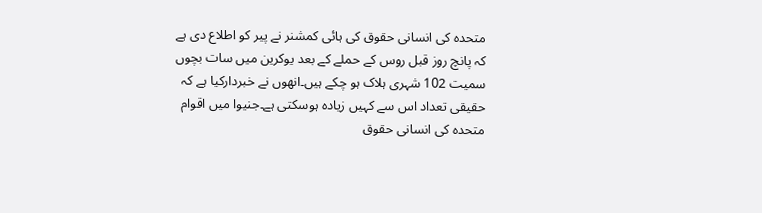متحدہ کی انسانی حقوق کی ہائی کمشنر نے پیر کو اطلاع دی ہے کہ پانچ روز قبل روس کے حملے کے بعد یوکرین میں سات بچوں سمیت 102 شہری ہلاک ہو چکے ہیں۔انھوں نے خبردارکیا ہے کہ حقیقی تعداد اس سے کہیں زیادہ ہوسکتی ہے۔جنیوا میں اقوام متحدہ کی انسانی حقوق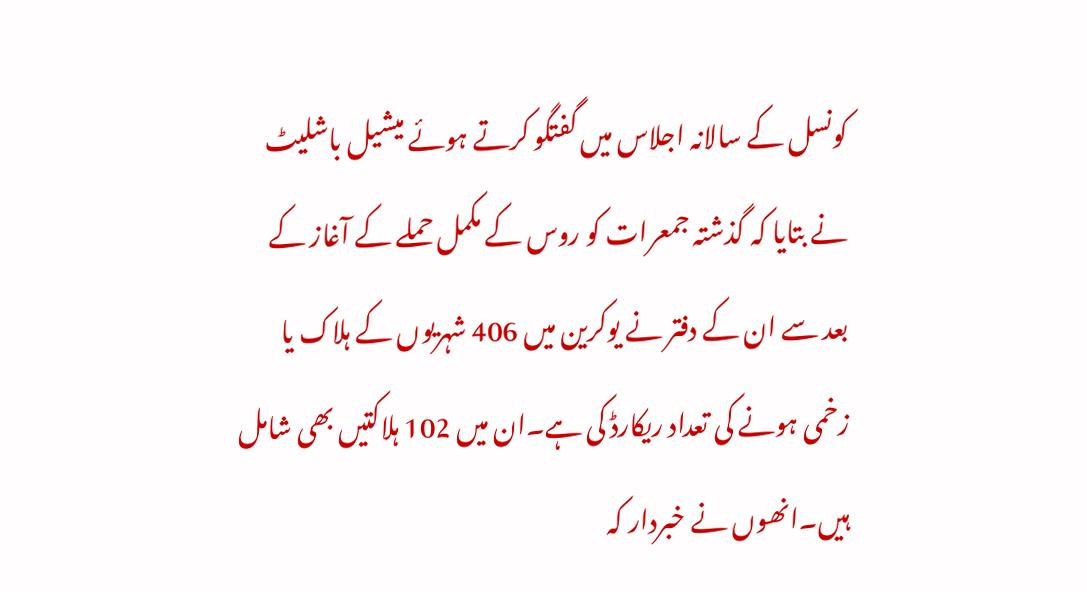کونسل کے سالانہ اجلاس میں گفتگو کرتے ہوئے میشیل باشلیٹ نے بتایا کہ گذشتہ جمعرات کو روس کے مکمل حملے کے آغاز کے بعد سے ان کے دفتر نے یوکرین میں 406 شہریوں کے ہلاک یا زخمی ہونے کی تعداد ریکارڈ کی ہے۔ان میں 102 ہلاکتیں بھی شامل ہیں۔انھوں نے خبردار کہ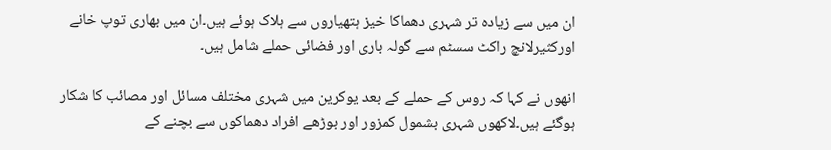ان میں سے زیادہ تر شہری دھماکا خیز ہتھیاروں سے ہلاک ہوئے ہیں۔ان میں بھاری توپ خانے اورکثیرلانچ راکٹ سسٹم سے گولہ باری اور فضائی حملے شامل ہیں۔

انھوں نے کہا کہ روس کے حملے کے بعد یوکرین میں شہری مختلف مسائل اور مصائب کا شکار ہوگئے ہیں۔لاکھوں شہری بشمول کمزور اور بوڑھے افراد دھماکوں سے بچنے کے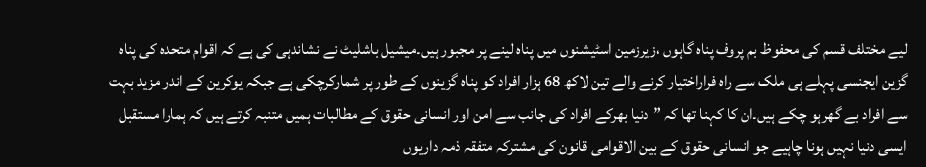لیے مختلف قسم کی محفوظ بم پروف پناہ گاہوں ،زیرزمین اسٹیشنوں میں پناہ لینے پر مجبور ہیں۔میشیل باشلیٹ نے نشاندہی کی ہے کہ اقوام متحدہ کی پناہ گزین ایجنسی پہلے ہی ملک سے راہ فراراختیار کرنے والے تین لاکھ 68 ہزار افراد کو پناہ گزینوں کے طور پر شمارکرچکی ہے جبکہ یوکرین کے اندر مزید بہت سے افراد بے گھرہو چکے ہیں۔ان کا کہنا تھا کہ ”دنیا بھرکے افراد کی جانب سے امن اور انسانی حقوق کے مطالبات ہمیں متنبہ کرتے ہیں کہ ہمارا مستقبل ایسی دنیا نہیں ہونا چاہیے جو انسانی حقوق کے بین الاقوامی قانون کی مشترکہ متفقہ ذمہ داریوں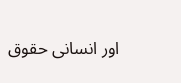اور انسانی حقوق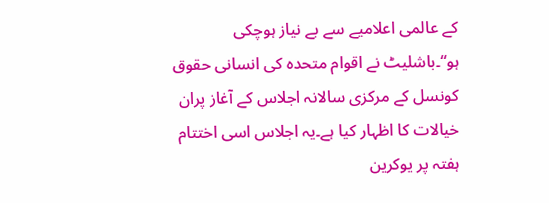کے عالمی اعلامیے سے بے نیاز ہوچکی ہو“۔باشلیٹ نے اقوام متحدہ کی انسانی حقوق کونسل کے مرکزی سالانہ اجلاس کے آغاز پران خیالات کا اظہار کیا ہے۔یہ اجلاس اسی اختتام ہفتہ پر یوکرین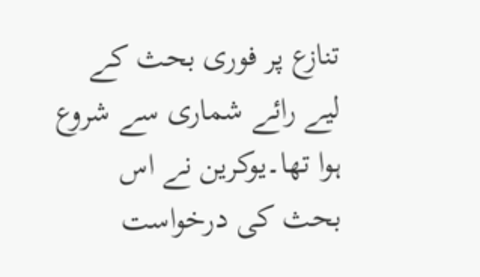تنازع پر فوری بحث کے لیے رائے شماری سے شروع ہوا تھا۔یوکرین نے اس بحث کی درخواست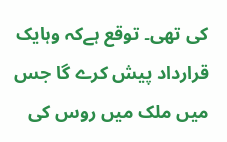کی تھی۔ توقع ہےکہ وہایک قرارداد پیش کرے گا جس میں ملک میں روس کی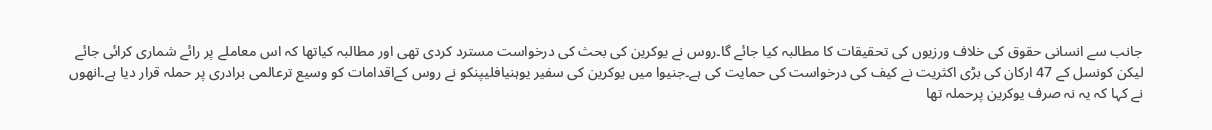جانب سے انسانی حقوق کی خلاف ورزیوں کی تحقیقات کا مطالبہ کیا جائے گا۔روس نے یوکرین کی بحث کی درخواست مسترد کردی تھی اور مطالبہ کیاتھا کہ اس معاملے پر رائے شماری کرائی جائے لیکن کونسل کے 47 ارکان کی بڑی اکثریت نے کیف کی درخواست کی حمایت کی ہے۔جنیوا میں یوکرین کی سفیر یوہنیافلیپنکو نے روس کےاقدامات کو وسیع ترعالمی برادری پر حملہ قرار دیا ہے۔انھوں نے کہا کہ یہ نہ صرف یوکرین پرحملہ تھا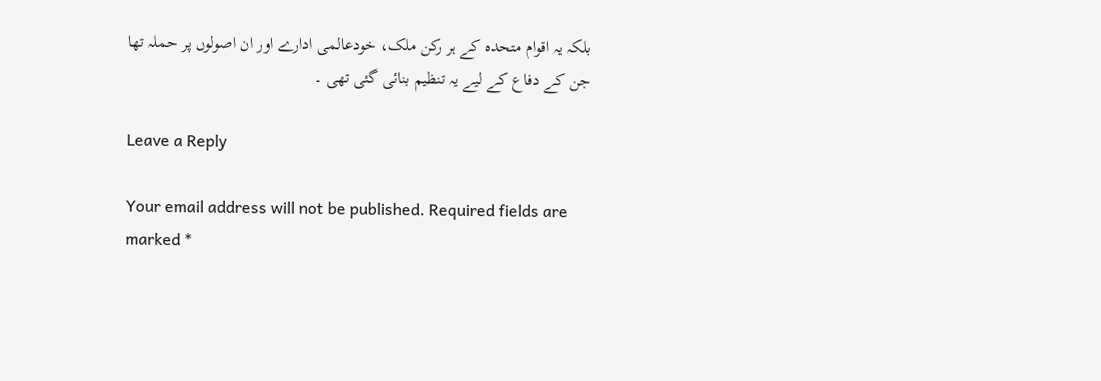بلکہ یہ اقوام متحدہ کے ہر رکن ملک، خودعالمی ادارے اور ان اصولوں پر حملہ تھا جن کے دفاع کے لیے یہ تنظیم بنائی گئی تھی ۔

Leave a Reply

Your email address will not be published. Required fields are marked *